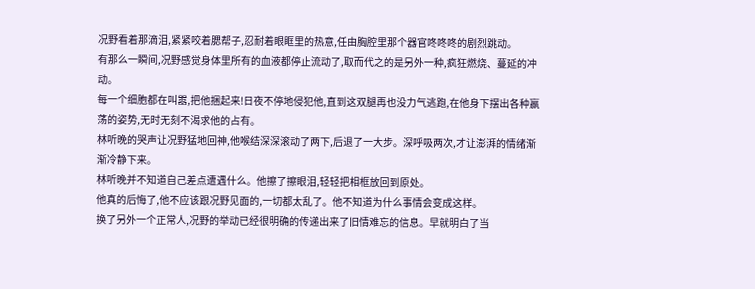况野看着那滴泪,紧紧咬着腮帮子,忍耐着眼眶里的热意,任由胸腔里那个器官咚咚咚的剧烈跳动。
有那么一瞬间,况野感觉身体里所有的血液都停止流动了,取而代之的是另外一种,疯狂燃烧、蔓延的冲动。
每一个细胞都在叫嚣,把他捆起来!日夜不停地侵犯他,直到这双腿再也没力气逃跑,在他身下摆出各种嬴荡的姿势,无时无刻不渴求他的占有。
林听晚的哭声让况野猛地回神,他喉结深深滚动了两下,后退了一大步。深呼吸两次,才让澎湃的情绪渐渐冷静下来。
林听晚并不知道自己差点遭遇什么。他擦了擦眼泪,轻轻把相框放回到原处。
他真的后悔了,他不应该跟况野见面的,一切都太乱了。他不知道为什么事情会变成这样。
换了另外一个正常人,况野的举动已经很明确的传递出来了旧情难忘的信息。早就明白了当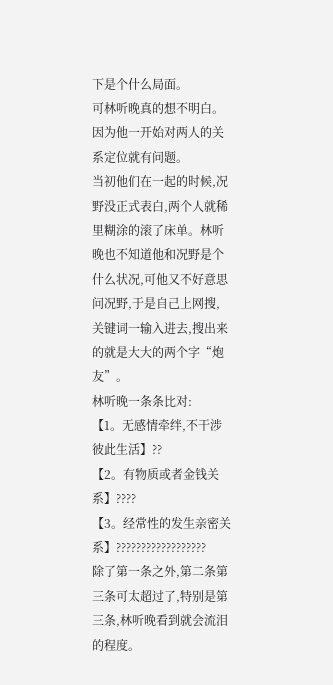下是个什么局面。
可林听晚真的想不明白。因为他一开始对两人的关系定位就有问题。
当初他们在一起的时候,况野没正式表白,两个人就稀里糊涂的滚了床单。林听晚也不知道他和况野是个什么状况,可他又不好意思问况野,于是自己上网搜,关键词一输入进去,搜出来的就是大大的两个字“炮友”。
林听晚一条条比对:
【1。无感情牵绊,不干涉彼此生活】??
【2。有物质或者金钱关系】????
【3。经常性的发生亲密关系】??????????????????
除了第一条之外,第二条第三条可太超过了,特别是第三条,林听晚看到就会流泪的程度。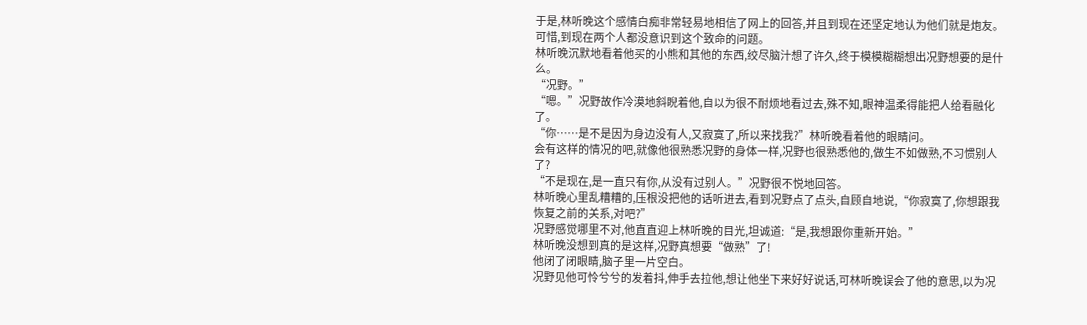于是,林听晚这个感情白痴非常轻易地相信了网上的回答,并且到现在还坚定地认为他们就是炮友。
可惜,到现在两个人都没意识到这个致命的问题。
林听晚沉默地看着他买的小熊和其他的东西,绞尽脑汁想了许久,终于模模糊糊想出况野想要的是什么。
“况野。”
“嗯。”况野故作冷漠地斜睨着他,自以为很不耐烦地看过去,殊不知,眼神温柔得能把人给看融化了。
“你……是不是因为身边没有人,又寂寞了,所以来找我?”林听晚看着他的眼睛问。
会有这样的情况的吧,就像他很熟悉况野的身体一样,况野也很熟悉他的,做生不如做熟,不习惯别人了?
“不是现在,是一直只有你,从没有过别人。”况野很不悦地回答。
林听晚心里乱糟糟的,压根没把他的话听进去,看到况野点了点头,自顾自地说,“你寂寞了,你想跟我恢复之前的关系,对吧?”
况野感觉哪里不对,他直直迎上林听晚的目光,坦诚道:“是,我想跟你重新开始。”
林听晚没想到真的是这样,况野真想要“做熟”了!
他闭了闭眼睛,脑子里一片空白。
况野见他可怜兮兮的发着抖,伸手去拉他,想让他坐下来好好说话,可林听晚误会了他的意思,以为况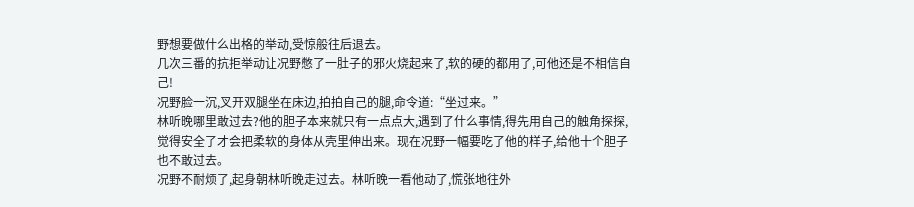野想要做什么出格的举动,受惊般往后退去。
几次三番的抗拒举动让况野憋了一肚子的邪火烧起来了,软的硬的都用了,可他还是不相信自己!
况野脸一沉,叉开双腿坐在床边,拍拍自己的腿,命令道:“坐过来。”
林听晚哪里敢过去?他的胆子本来就只有一点点大,遇到了什么事情,得先用自己的触角探探,觉得安全了才会把柔软的身体从壳里伸出来。现在况野一幅要吃了他的样子,给他十个胆子也不敢过去。
况野不耐烦了,起身朝林听晚走过去。林听晚一看他动了,慌张地往外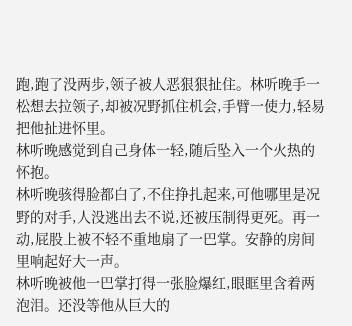跑,跑了没两步,领子被人恶狠狠扯住。林听晚手一松想去拉领子,却被况野抓住机会,手臂一使力,轻易把他扯进怀里。
林听晚感觉到自己身体一轻,随后坠入一个火热的怀抱。
林听晚骇得脸都白了,不住挣扎起来,可他哪里是况野的对手,人没逃出去不说,还被压制得更死。再一动,屁股上被不轻不重地扇了一巴掌。安静的房间里响起好大一声。
林听晚被他一巴掌打得一张脸爆红,眼眶里含着两泡泪。还没等他从巨大的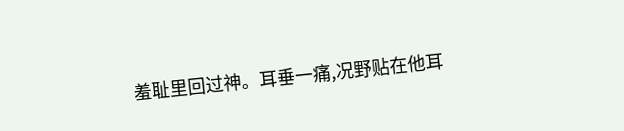羞耻里回过神。耳垂一痛,况野贴在他耳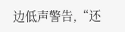边低声警告,“还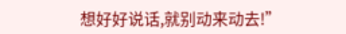想好好说话,就别动来动去!”